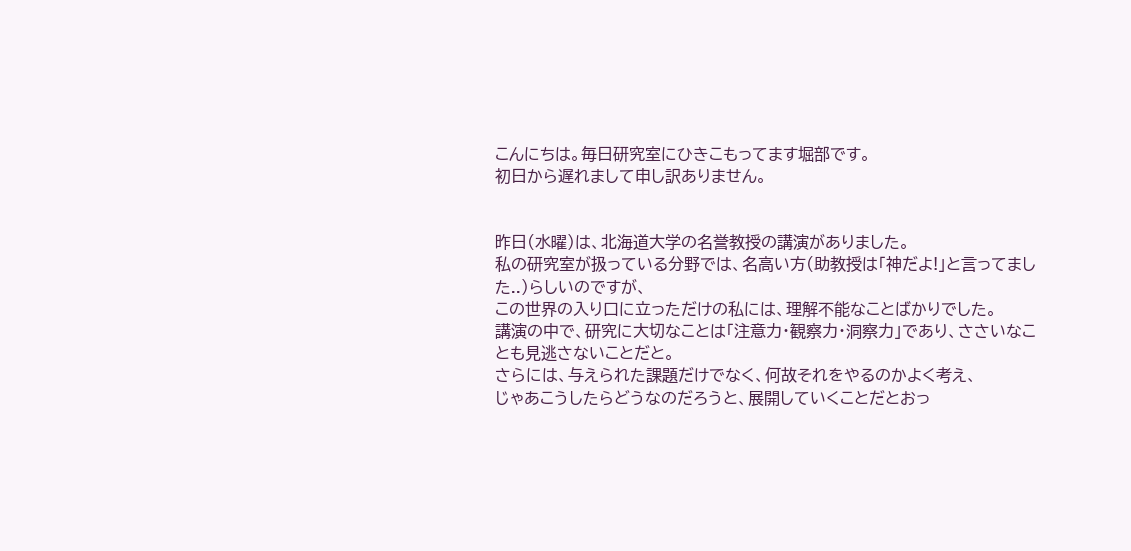こんにちは。毎日研究室にひきこもってます堀部です。
初日から遅れまして申し訳ありません。


昨日(水曜)は、北海道大学の名誉教授の講演がありました。
私の研究室が扱っている分野では、名高い方(助教授は「神だよ!」と言ってました..)らしいのですが、
この世界の入り口に立っただけの私には、理解不能なことばかりでした。
講演の中で、研究に大切なことは「注意力・観察力・洞察力」であり、ささいなことも見逃さないことだと。
さらには、与えられた課題だけでなく、何故それをやるのかよく考え、
じゃあこうしたらどうなのだろうと、展開していくことだとおっ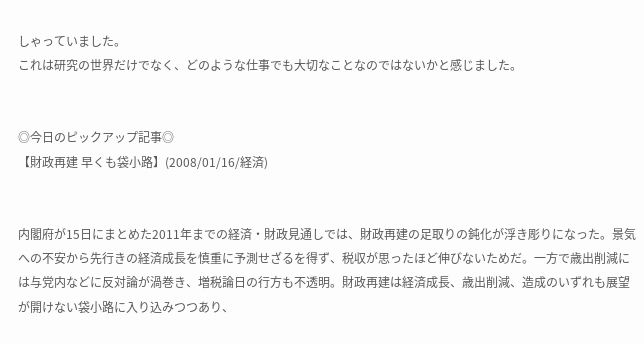しゃっていました。
これは研究の世界だけでなく、どのような仕事でも大切なことなのではないかと感じました。


◎今日のピックアップ記事◎
【財政再建 早くも袋小路】(2008/01/16/経済)


内閣府が15日にまとめた2011年までの経済・財政見通しでは、財政再建の足取りの鈍化が浮き彫りになった。景気への不安から先行きの経済成長を慎重に予測せざるを得ず、税収が思ったほど伸びないためだ。一方で歳出削減には与党内などに反対論が渦巻き、増税論日の行方も不透明。財政再建は経済成長、歳出削減、造成のいずれも展望が開けない袋小路に入り込みつつあり、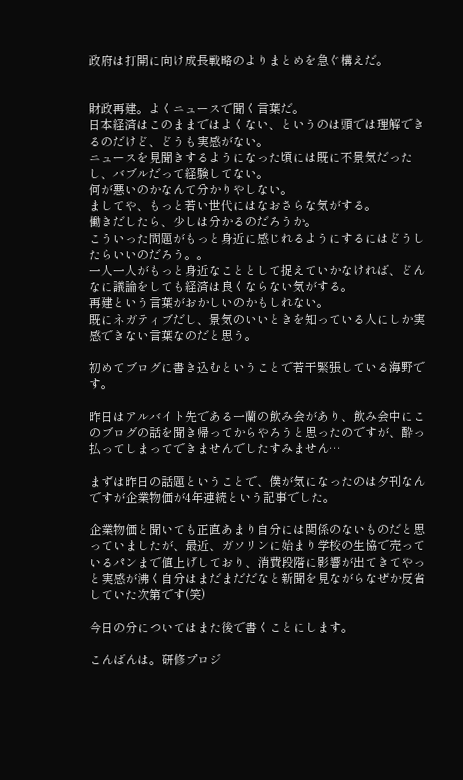政府は打開に向け成長戦略のよりまとめを急ぐ構えだ。


財政再建。よくニュースで聞く言葉だ。
日本経済はこのままではよくない、というのは頭では理解できるのだけど、どうも実感がない。
ニュースを見聞きするようになった頃には既に不景気だったし、バブルだって経験してない。
何が悪いのかなんて分かりやしない。
ましてや、もっと若い世代にはなおさらな気がする。
働きだしたら、少しは分かるのだろうか。
こういった問題がもっと身近に感じれるようにするにはどうしたらいいのだろう。。
一人一人がもっと身近なこととして捉えていかなければ、どんなに議論をしても経済は良くならない気がする。
再建という言葉がおかしいのかもしれない。
既にネガティブだし、景気のいいときを知っている人にしか実感できない言葉なのだと思う。

初めてブログに書き込むということで若干緊張している海野です。

昨日はアルバイト先である一蘭の飲み会があり、飲み会中にこのブログの話を聞き帰ってからやろうと思ったのですが、酔っ払ってしまってできませんでしたすみません…

まずは昨日の話題ということで、僕が気になったのは夕刊なんですが企業物価が4年連続という記事でした。

企業物価と聞いても正直あまり自分には関係のないものだと思っていましたが、最近、ガソリンに始まり学校の生協で売っているパンまで値上げしており、消費段階に影響が出てきてやっと実感が沸く自分はまだまだだなと新聞を見ながらなぜか反省していた次第です(笑)

今日の分についてはまた後で書くことにします。

こんばんは。研修プロジ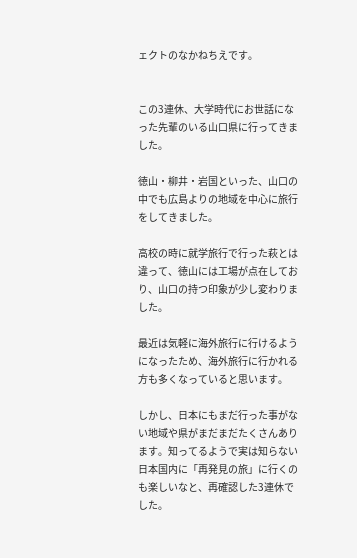ェクトのなかねちえです。


この3連休、大学時代にお世話になった先輩のいる山口県に行ってきました。

徳山・柳井・岩国といった、山口の中でも広島よりの地域を中心に旅行をしてきました。

高校の時に就学旅行で行った萩とは違って、徳山には工場が点在しており、山口の持つ印象が少し変わりました。

最近は気軽に海外旅行に行けるようになったため、海外旅行に行かれる方も多くなっていると思います。

しかし、日本にもまだ行った事がない地域や県がまだまだたくさんあります。知ってるようで実は知らない日本国内に「再発見の旅」に行くのも楽しいなと、再確認した3連休でした。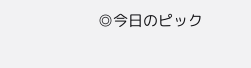◎今日のピック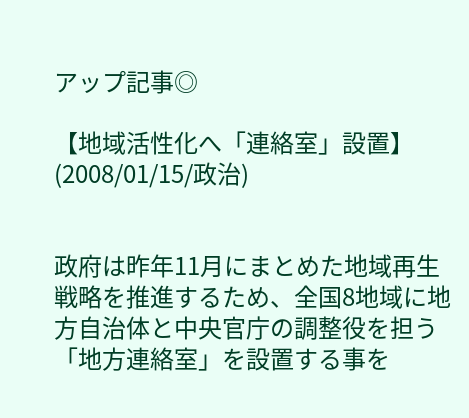アップ記事◎

【地域活性化へ「連絡室」設置】 (2008/01/15/政治)


政府は昨年11月にまとめた地域再生戦略を推進するため、全国8地域に地方自治体と中央官庁の調整役を担う「地方連絡室」を設置する事を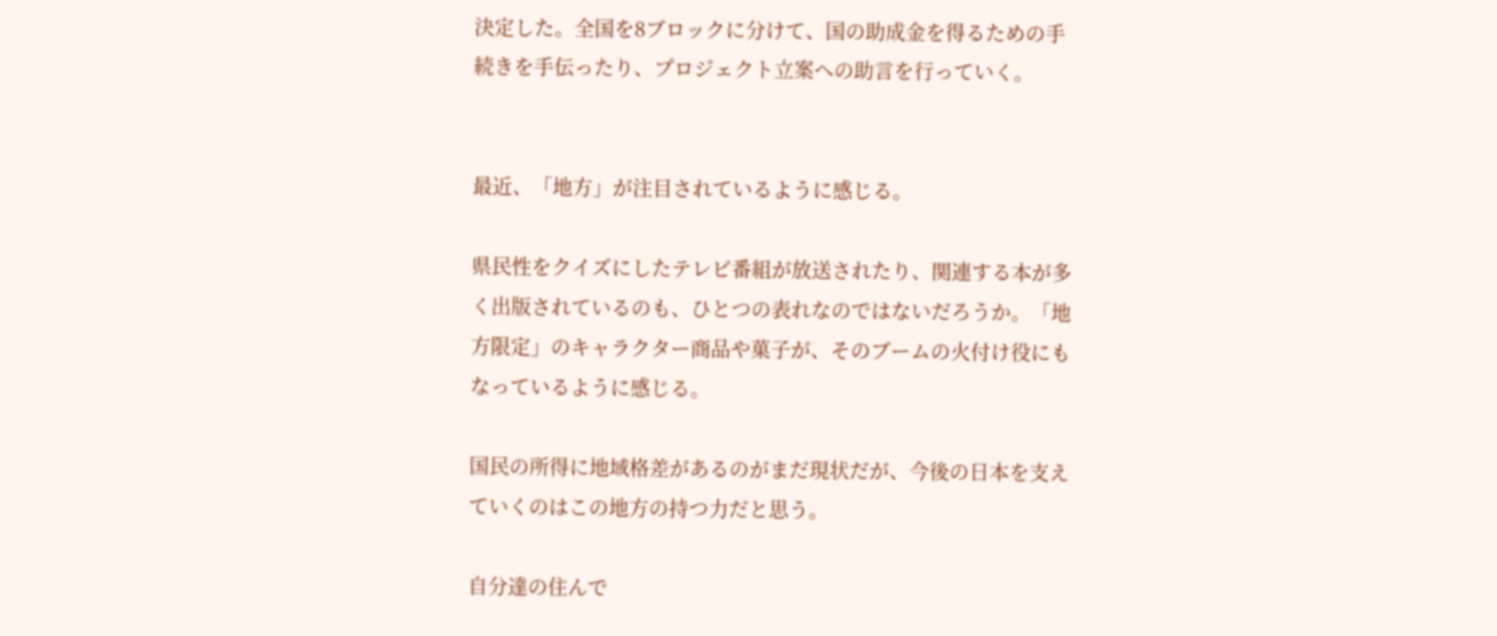決定した。全国を8ブロックに分けて、国の助成金を得るための手続きを手伝ったり、プロジェクト立案への助言を行っていく。


最近、「地方」が注目されているように感じる。

県民性をクイズにしたテレビ番組が放送されたり、関連する本が多く出版されているのも、ひとつの表れなのではないだろうか。「地方限定」のキャラクター商品や菓子が、そのブームの火付け役にもなっているように感じる。

国民の所得に地域格差があるのがまだ現状だが、今後の日本を支えていくのはこの地方の持つ力だと思う。

自分達の住んで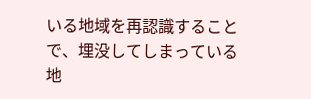いる地域を再認識することで、埋没してしまっている地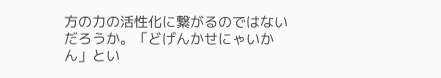方の力の活性化に繋がるのではないだろうか。「どげんかせにゃいかん」とい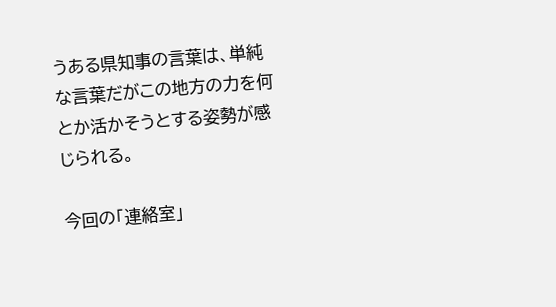うある県知事の言葉は、単純な言葉だがこの地方の力を何とか活かそうとする姿勢が感じられる。

今回の「連絡室」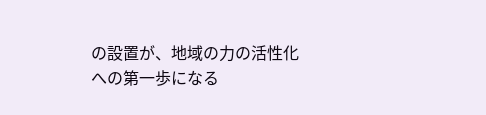の設置が、地域の力の活性化への第一歩になる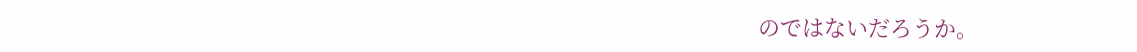のではないだろうか。